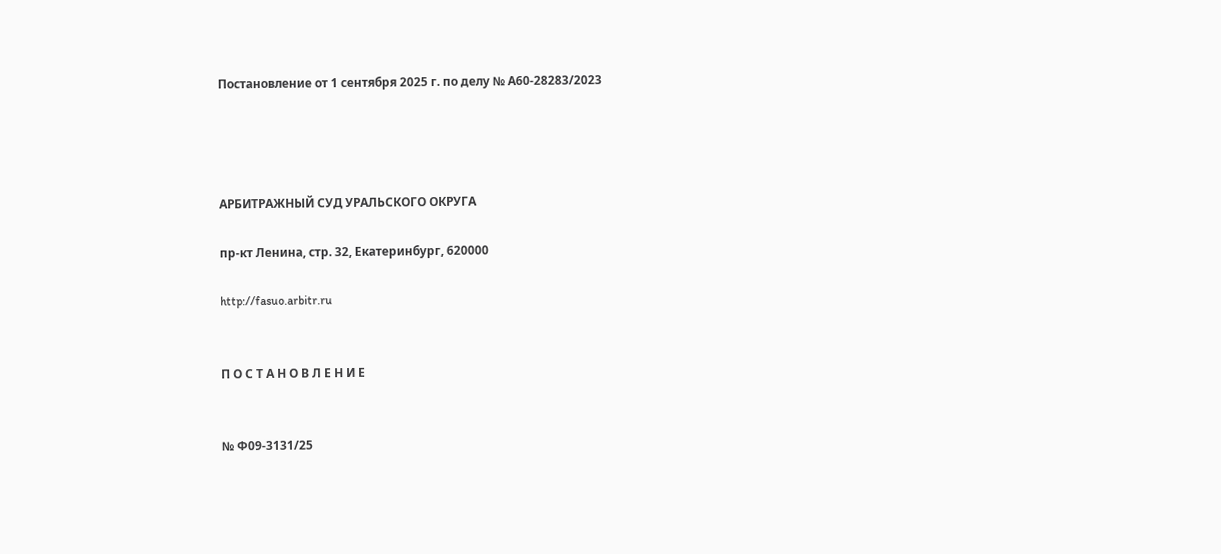Постановление от 1 сентября 2025 г. по делу № А60-28283/2023




АРБИТРАЖНЫЙ СУД УРАЛЬСКОГО ОКРУГА

пр-кт Ленина, стр. 32, Екатеринбург, 620000

http://fasuo.arbitr.ru


П О С Т А Н О В Л Е Н И Е


№ Ф09-3131/25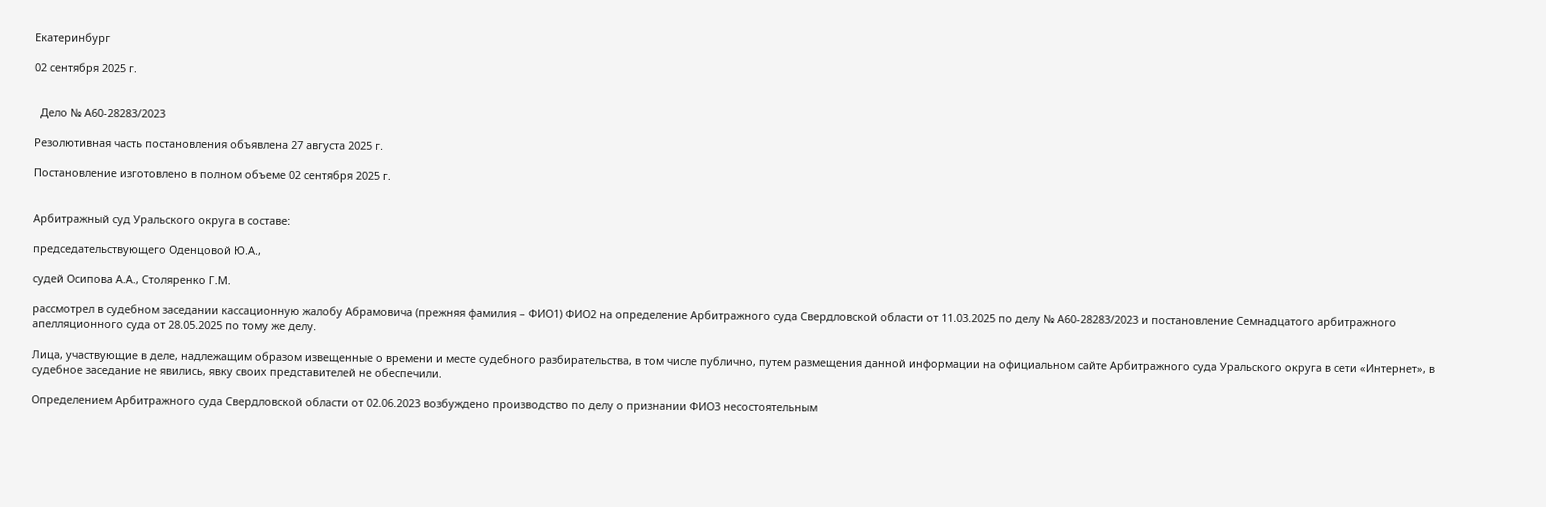Екатеринбург

02 сентября 2025 г.


  Дело № А60-28283/2023

Резолютивная часть постановления объявлена 27 августа 2025 г.

Постановление изготовлено в полном объеме 02 сентября 2025 г.


Арбитражный суд Уральского округа в составе:

председательствующего Оденцовой Ю.А.,

судей Осипова А.А., Столяренко Г.М.

рассмотрел в судебном заседании кассационную жалобу Абрамовича (прежняя фамилия – ФИО1) ФИО2 на определение Арбитражного суда Свердловской области от 11.03.2025 по делу № А60-28283/2023 и постановление Семнадцатого арбитражного апелляционного суда от 28.05.2025 по тому же делу.

Лица, участвующие в деле, надлежащим образом извещенные о времени и месте судебного разбирательства, в том числе публично, путем размещения данной информации на официальном сайте Арбитражного суда Уральского округа в сети «Интернет», в судебное заседание не явились, явку своих представителей не обеспечили.

Определением Арбитражного суда Свердловской области от 02.06.2023 возбуждено производство по делу о признании ФИО3 несостоятельным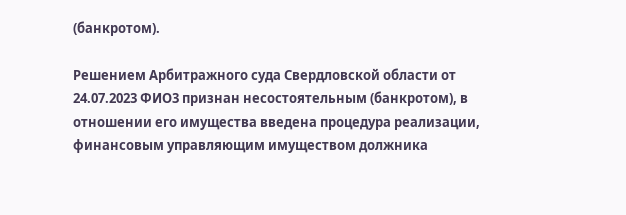(банкротом).

Решением Арбитражного суда Свердловской области от 24.07.2023 ФИО3 признан несостоятельным (банкротом), в отношении его имущества введена процедура реализации, финансовым управляющим имуществом должника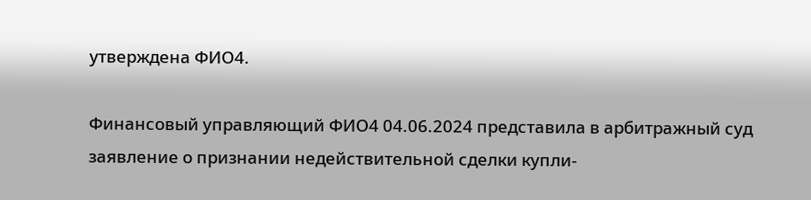утверждена ФИО4.

Финансовый управляющий ФИО4 04.06.2024 представила в арбитражный суд заявление о признании недействительной сделки купли-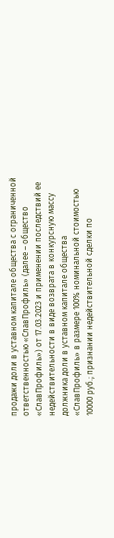продажи доли в уставном капитале общества с ограниченной ответственностью «СлавПрофиль» (далее – общество «СлавПрофиль») от 17.03.2023 и применении последствий ее недействительности в виде возврата в конкурсную массу должника доли в уставном капитале общества «СлавПрофиль» в размере 100% номинальной стоимостью 10000 руб.; признании недействительной сделки по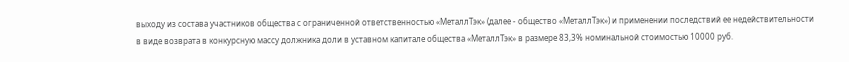выходу из состава участников общества с ограниченной ответственностью «МеталлТэк» (далее - общество «МеталлТэк») и применении последствий ее недействительности в виде возврата в конкурсную массу должника доли в уставном капитале общества «МеталлТэк» в размере 83,3% номинальной стоимостью 10000 руб.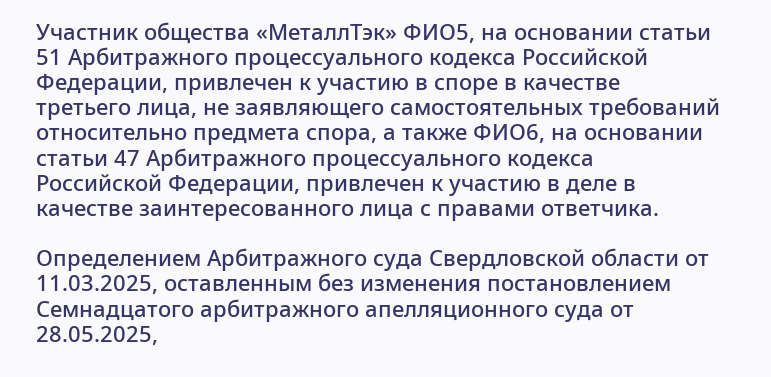Участник общества «МеталлТэк» ФИО5, на основании статьи 51 Арбитражного процессуального кодекса Российской Федерации, привлечен к участию в споре в качестве третьего лица, не заявляющего самостоятельных требований относительно предмета спора, а также ФИО6, на основании статьи 47 Арбитражного процессуального кодекса Российской Федерации, привлечен к участию в деле в качестве заинтересованного лица с правами ответчика.

Определением Арбитражного суда Свердловской области от 11.03.2025, оставленным без изменения постановлением Семнадцатого арбитражного апелляционного суда от 28.05.2025,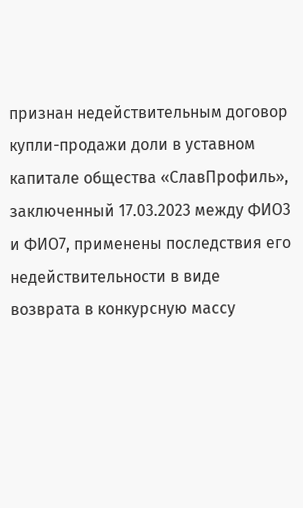признан недействительным договор купли-продажи доли в уставном капитале общества «СлавПрофиль», заключенный 17.03.2023 между ФИО3 и ФИО7, применены последствия его недействительности в виде возврата в конкурсную массу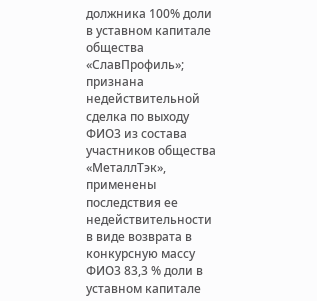должника 100% доли в уставном капитале общества «СлавПрофиль»; признана недействительной сделка по выходу ФИО3 из состава участников общества «МеталлТэк», применены последствия ее недействительности в виде возврата в конкурсную массу ФИО3 83,3 % доли в уставном капитале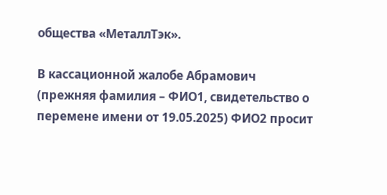общества «МеталлТэк».

В кассационной жалобе Абрамович (прежняя фамилия – ФИО1, свидетельство о перемене имени от 19.05.2025) ФИО2 просит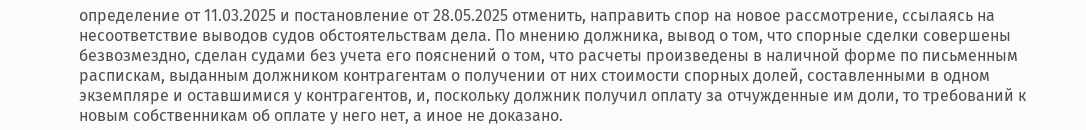определение от 11.03.2025 и постановление от 28.05.2025 отменить, направить спор на новое рассмотрение, ссылаясь на несоответствие выводов судов обстоятельствам дела. По мнению должника, вывод о том, что спорные сделки совершены безвозмездно, сделан судами без учета его пояснений о том, что расчеты произведены в наличной форме по письменным распискам, выданным должником контрагентам о получении от них стоимости спорных долей, составленными в одном экземпляре и оставшимися у контрагентов, и, поскольку должник получил оплату за отчужденные им доли, то требований к новым собственникам об оплате у него нет, а иное не доказано.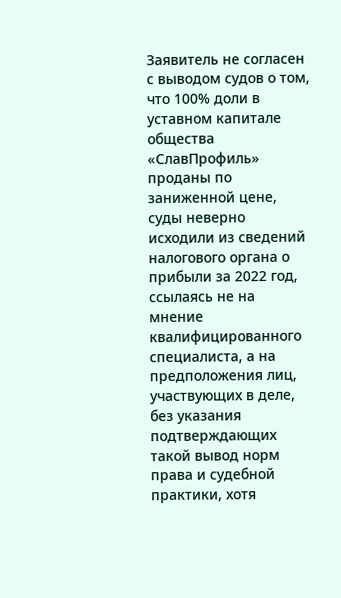Заявитель не согласен с выводом судов о том, что 100% доли в уставном капитале общества «СлавПрофиль» проданы по заниженной цене, суды неверно исходили из сведений налогового органа о прибыли за 2022 год, ссылаясь не на мнение квалифицированного специалиста, а на предположения лиц, участвующих в деле, без указания подтверждающих такой вывод норм права и судебной практики, хотя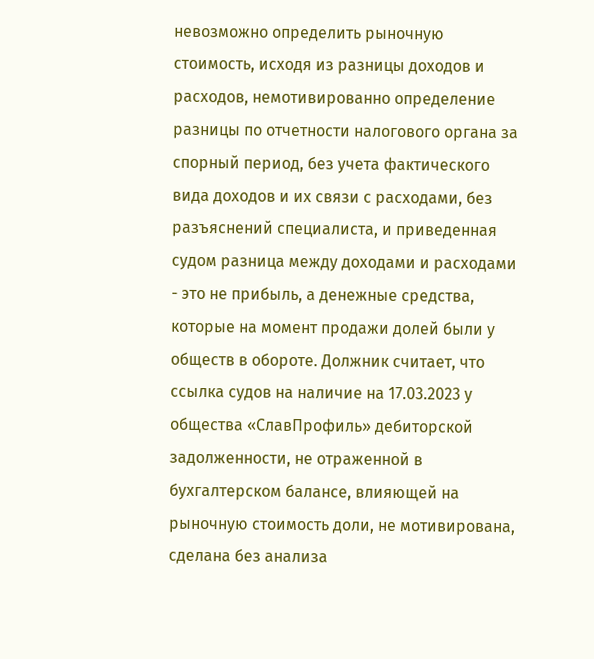невозможно определить рыночную стоимость, исходя из разницы доходов и расходов, немотивированно определение разницы по отчетности налогового органа за спорный период, без учета фактического вида доходов и их связи с расходами, без разъяснений специалиста, и приведенная судом разница между доходами и расходами - это не прибыль, а денежные средства, которые на момент продажи долей были у обществ в обороте. Должник считает, что ссылка судов на наличие на 17.03.2023 у общества «СлавПрофиль» дебиторской задолженности, не отраженной в бухгалтерском балансе, влияющей на рыночную стоимость доли, не мотивирована, сделана без анализа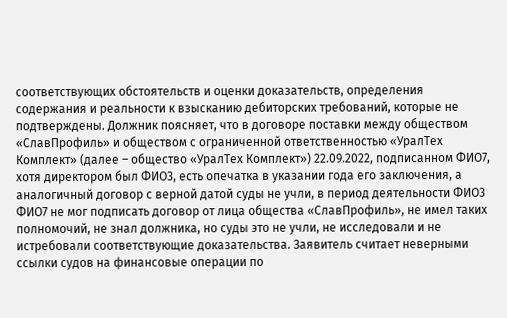соответствующих обстоятельств и оценки доказательств, определения содержания и реальности к взысканию дебиторских требований, которые не подтверждены. Должник поясняет, что в договоре поставки между обществом «СлавПрофиль» и обществом с ограниченной ответственностью «УралТех Комплект» (далее – общество «УралТех Комплект») 22.09.2022, подписанном ФИО7, хотя директором был ФИО3, есть опечатка в указании года его заключения, а аналогичный договор с верной датой суды не учли, в период деятельности ФИО3 ФИО7 не мог подписать договор от лица общества «СлавПрофиль», не имел таких полномочий, не знал должника, но суды это не учли, не исследовали и не истребовали соответствующие доказательства. Заявитель считает неверными ссылки судов на финансовые операции по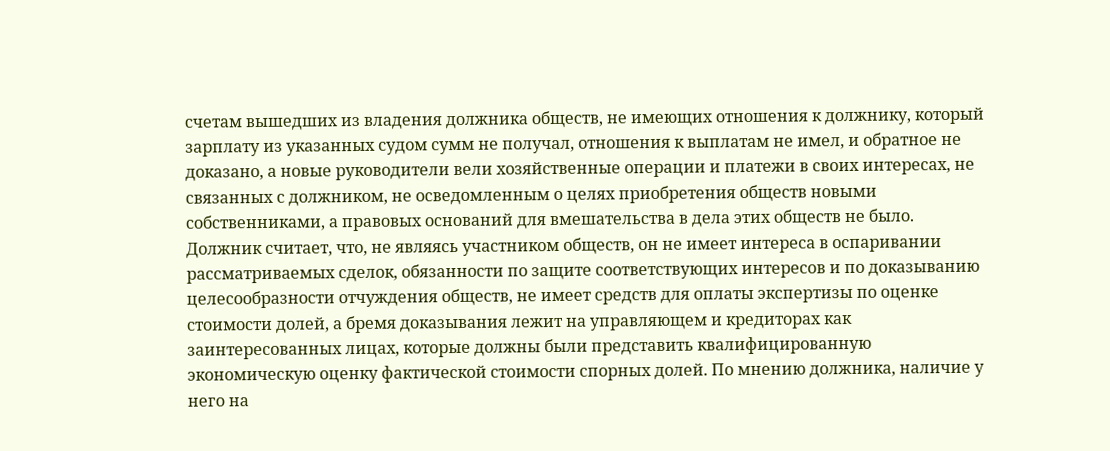счетам вышедших из владения должника обществ, не имеющих отношения к должнику, который зарплату из указанных судом сумм не получал, отношения к выплатам не имел, и обратное не доказано, а новые руководители вели хозяйственные операции и платежи в своих интересах, не связанных с должником, не осведомленным о целях приобретения обществ новыми собственниками, а правовых оснований для вмешательства в дела этих обществ не было. Должник считает, что, не являясь участником обществ, он не имеет интереса в оспаривании рассматриваемых сделок, обязанности по защите соответствующих интересов и по доказыванию целесообразности отчуждения обществ, не имеет средств для оплаты экспертизы по оценке стоимости долей, а бремя доказывания лежит на управляющем и кредиторах как заинтересованных лицах, которые должны были представить квалифицированную экономическую оценку фактической стоимости спорных долей. По мнению должника, наличие у него на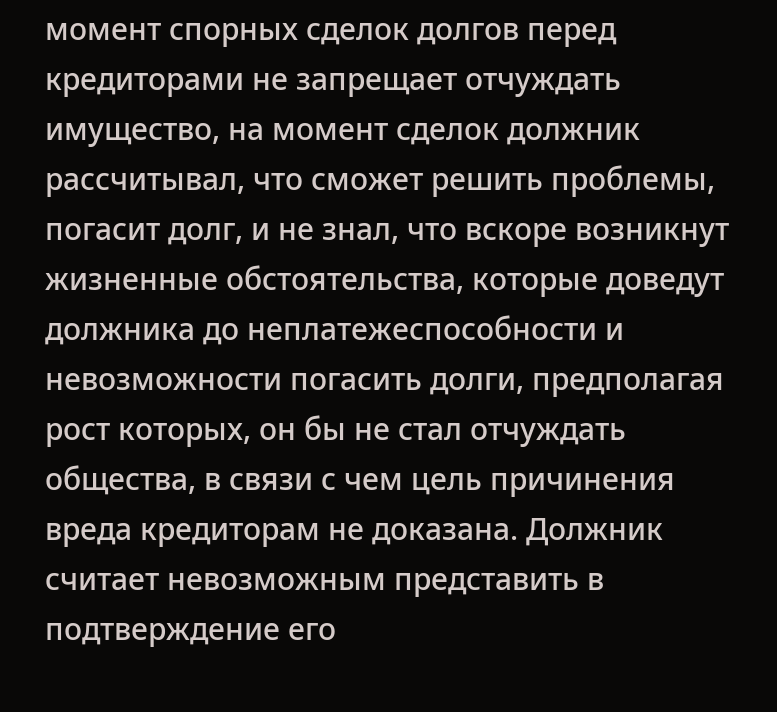момент спорных сделок долгов перед кредиторами не запрещает отчуждать имущество, на момент сделок должник рассчитывал, что сможет решить проблемы, погасит долг, и не знал, что вскоре возникнут жизненные обстоятельства, которые доведут должника до неплатежеспособности и невозможности погасить долги, предполагая рост которых, он бы не стал отчуждать общества, в связи с чем цель причинения вреда кредиторам не доказана. Должник считает невозможным представить в подтверждение его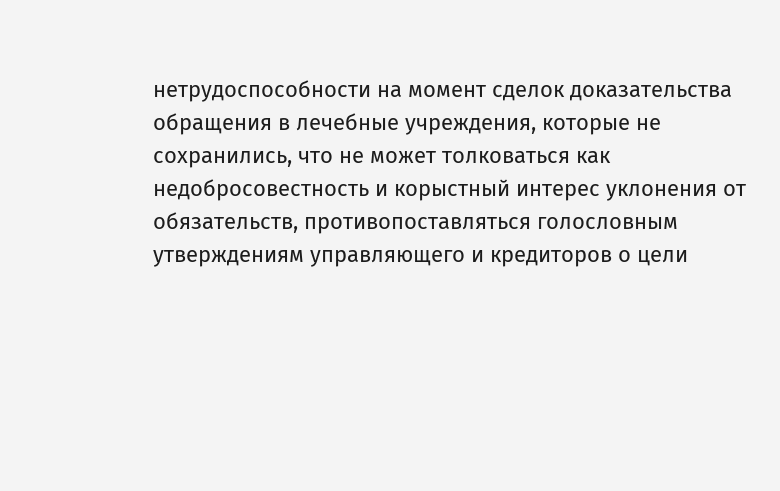нетрудоспособности на момент сделок доказательства обращения в лечебные учреждения, которые не сохранились, что не может толковаться как недобросовестность и корыстный интерес уклонения от обязательств, противопоставляться голословным утверждениям управляющего и кредиторов о цели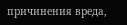причинения вреда,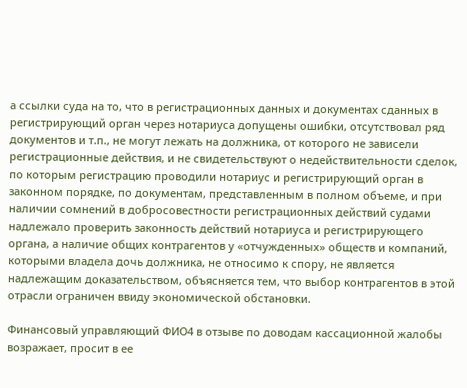а ссылки суда на то, что в регистрационных данных и документах сданных в регистрирующий орган через нотариуса допущены ошибки, отсутствовал ряд документов и т.п., не могут лежать на должника, от которого не зависели регистрационные действия, и не свидетельствуют о недействительности сделок, по которым регистрацию проводили нотариус и регистрирующий орган в законном порядке, по документам, представленным в полном объеме, и при наличии сомнений в добросовестности регистрационных действий судами надлежало проверить законность действий нотариуса и регистрирующего органа, а наличие общих контрагентов у «отчужденных» обществ и компаний, которыми владела дочь должника, не относимо к спору, не является надлежащим доказательством, объясняется тем, что выбор контрагентов в этой отрасли ограничен ввиду экономической обстановки.

Финансовый управляющий ФИО4 в отзыве по доводам кассационной жалобы возражает, просит в ее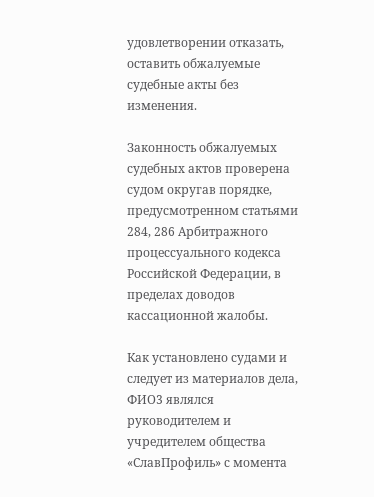удовлетворении отказать, оставить обжалуемые судебные акты без изменения.

Законность обжалуемых судебных актов проверена судом округав порядке, предусмотренном статьями 284, 286 Арбитражного процессуального кодекса Российской Федерации, в пределах доводов кассационной жалобы.

Как установлено судами и следует из материалов дела, ФИО3 являлся руководителем и учредителем общества «СлавПрофиль» с момента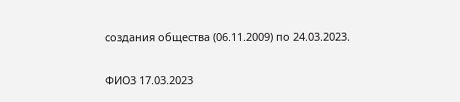создания общества (06.11.2009) по 24.03.2023.

ФИО3 17.03.2023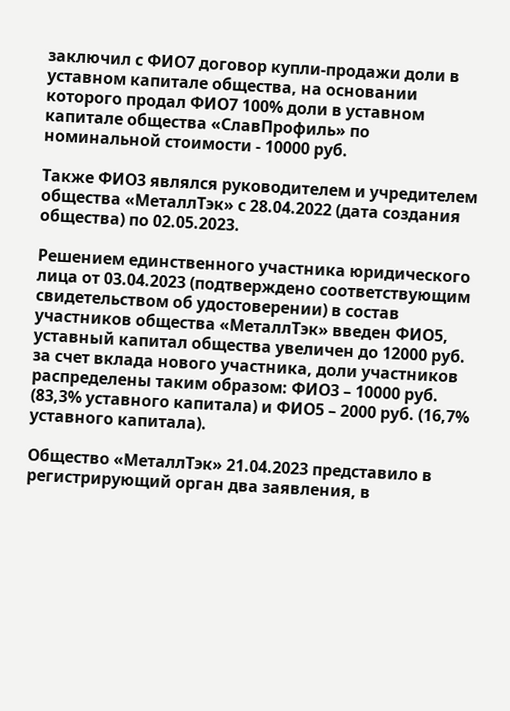заключил с ФИО7 договор купли-продажи доли в уставном капитале общества, на основании которого продал ФИО7 100% доли в уставном капитале общества «СлавПрофиль» по номинальной стоимости - 10000 руб.

Также ФИО3 являлся руководителем и учредителем общества «МеталлТэк» с 28.04.2022 (дата создания общества) по 02.05.2023.

Решением единственного участника юридического лица от 03.04.2023 (подтверждено соответствующим свидетельством об удостоверении) в состав участников общества «МеталлТэк» введен ФИО5, уставный капитал общества увеличен до 12000 руб. за счет вклада нового участника, доли участников распределены таким образом: ФИО3 – 10000 руб. (83,3% уставного капитала) и ФИО5 – 2000 руб. (16,7% уставного капитала).

Общество «МеталлТэк» 21.04.2023 представило в регистрирующий орган два заявления, в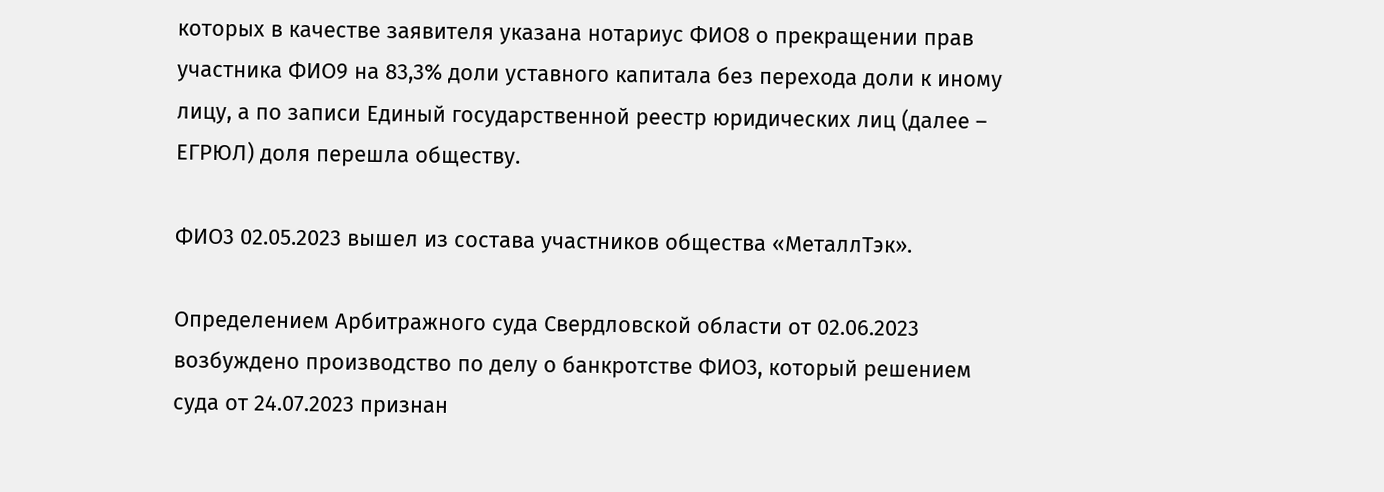которых в качестве заявителя указана нотариус ФИО8 о прекращении прав участника ФИО9 на 83,3% доли уставного капитала без перехода доли к иному лицу, а по записи Единый государственной реестр юридических лиц (далее – ЕГРЮЛ) доля перешла обществу.

ФИО3 02.05.2023 вышел из состава участников общества «МеталлТэк».

Определением Арбитражного суда Свердловской области от 02.06.2023 возбуждено производство по делу о банкротстве ФИО3, который решением суда от 24.07.2023 признан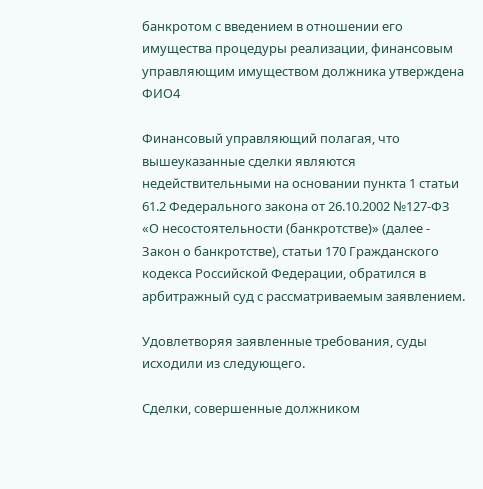банкротом с введением в отношении его имущества процедуры реализации, финансовым управляющим имуществом должника утверждена ФИО4

Финансовый управляющий полагая, что вышеуказанные сделки являются недействительными на основании пункта 1 статьи 61.2 Федерального закона от 26.10.2002 №127-ФЗ «О несостоятельности (банкротстве)» (далее - Закон о банкротстве), статьи 170 Гражданского кодекса Российской Федерации, обратился в арбитражный суд с рассматриваемым заявлением.

Удовлетворяя заявленные требования, суды исходили из следующего.

Сделки, совершенные должником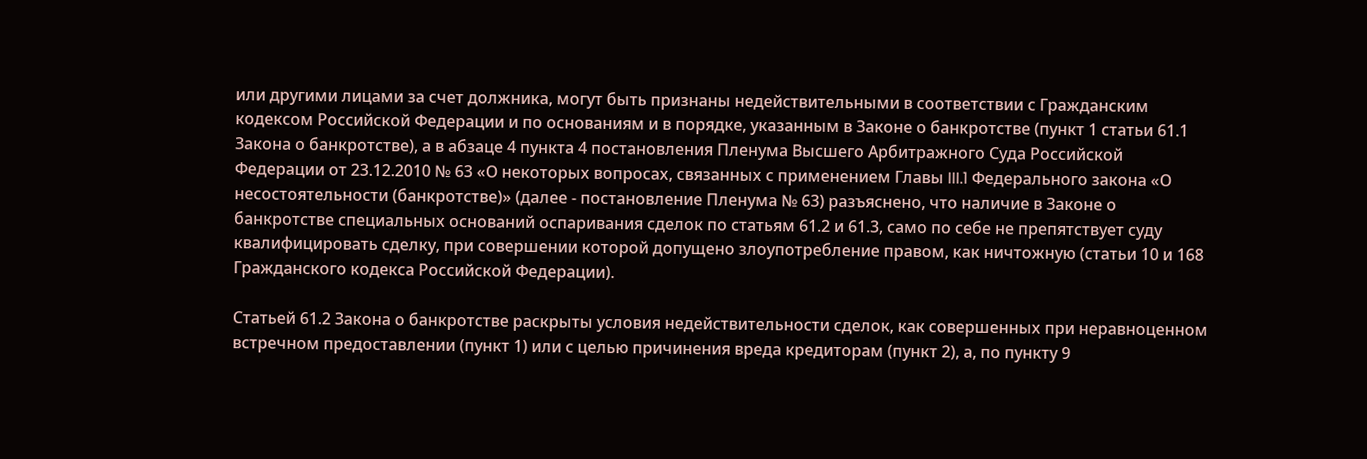или другими лицами за счет должника, могут быть признаны недействительными в соответствии с Гражданским кодексом Российской Федерации и по основаниям и в порядке, указанным в Законе о банкротстве (пункт 1 статьи 61.1 Закона о банкротстве), а в абзаце 4 пункта 4 постановления Пленума Высшего Арбитражного Суда Российской Федерации от 23.12.2010 № 63 «О некоторых вопросах, связанных с применением Главы III.1 Федерального закона «О несостоятельности (банкротстве)» (далее - постановление Пленума № 63) разъяснено, что наличие в Законе о банкротстве специальных оснований оспаривания сделок по статьям 61.2 и 61.3, само по себе не препятствует суду квалифицировать сделку, при совершении которой допущено злоупотребление правом, как ничтожную (статьи 10 и 168 Гражданского кодекса Российской Федерации).

Статьей 61.2 Закона о банкротстве раскрыты условия недействительности сделок, как совершенных при неравноценном встречном предоставлении (пункт 1) или с целью причинения вреда кредиторам (пункт 2), а, по пункту 9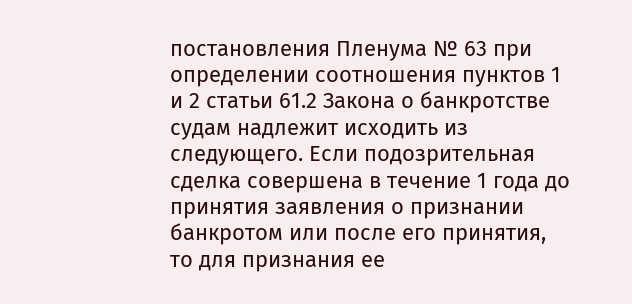постановления Пленума № 63 при определении соотношения пунктов 1 и 2 статьи 61.2 Закона о банкротстве судам надлежит исходить из следующего. Если подозрительная сделка совершена в течение 1 года до принятия заявления о признании банкротом или после его принятия, то для признания ее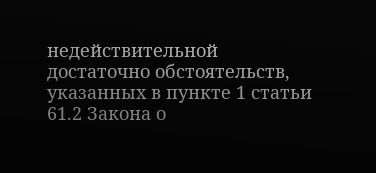недействительной достаточно обстоятельств, указанных в пункте 1 статьи 61.2 Закона о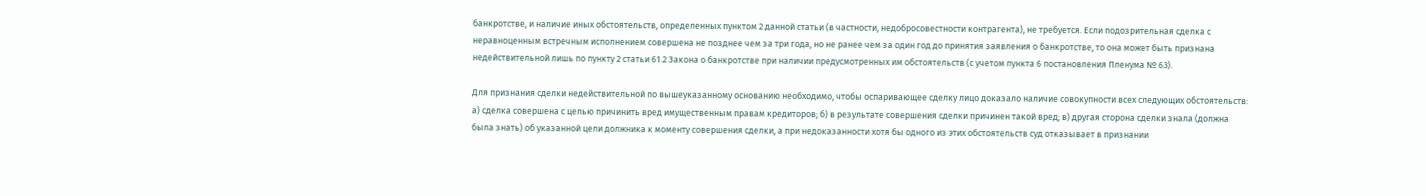банкротстве, и наличие иных обстоятельств, определенных пунктом 2 данной статьи (в частности, недобросовестности контрагента), не требуется. Если подозрительная сделка с неравноценным встречным исполнением совершена не позднее чем за три года, но не ранее чем за один год до принятия заявления о банкротстве, то она может быть признана недействительной лишь по пункту 2 статьи 61.2 Закона о банкротстве при наличии предусмотренных им обстоятельств (с учетом пункта 6 постановления Пленума № 63).

Для признания сделки недействительной по вышеуказанному основанию необходимо, чтобы оспаривающее сделку лицо доказало наличие совокупности всех следующих обстоятельств: а) сделка совершена с целью причинить вред имущественным правам кредиторов; б) в результате совершения сделки причинен такой вред; в) другая сторона сделки знала (должна была знать) об указанной цели должника к моменту совершения сделки, а при недоказанности хотя бы одного из этих обстоятельств суд отказывает в признании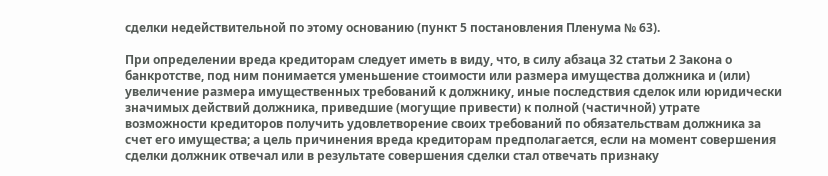сделки недействительной по этому основанию (пункт 5 постановления Пленума № 63).

При определении вреда кредиторам следует иметь в виду, что, в силу абзаца 32 статьи 2 Закона о банкротстве, под ним понимается уменьшение стоимости или размера имущества должника и (или) увеличение размера имущественных требований к должнику, иные последствия сделок или юридически значимых действий должника, приведшие (могущие привести) к полной (частичной) утрате возможности кредиторов получить удовлетворение своих требований по обязательствам должника за счет его имущества; а цель причинения вреда кредиторам предполагается, если на момент совершения сделки должник отвечал или в результате совершения сделки стал отвечать признаку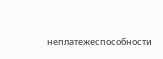неплатежеспособности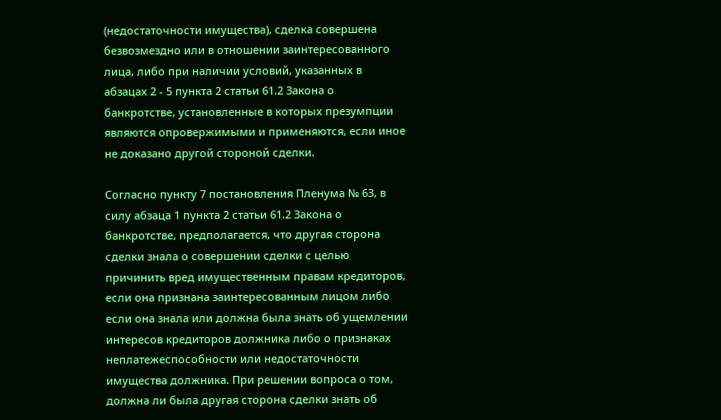(недостаточности имущества), сделка совершена безвозмездно или в отношении заинтересованного лица, либо при наличии условий, указанных в абзацах 2 - 5 пункта 2 статьи 61.2 Закона о банкротстве, установленные в которых презумпции являются опровержимыми и применяются, если иное не доказано другой стороной сделки.

Согласно пункту 7 постановления Пленума № 63, в силу абзаца 1 пункта 2 статьи 61.2 Закона о банкротстве, предполагается, что другая сторона сделки знала о совершении сделки с целью причинить вред имущественным правам кредиторов, если она признана заинтересованным лицом либо если она знала или должна была знать об ущемлении интересов кредиторов должника либо о признаках неплатежеспособности или недостаточности имущества должника. При решении вопроса о том, должна ли была другая сторона сделки знать об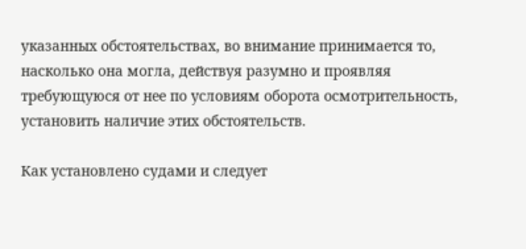указанных обстоятельствах, во внимание принимается то, насколько она могла, действуя разумно и проявляя требующуюся от нее по условиям оборота осмотрительность, установить наличие этих обстоятельств.

Как установлено судами и следует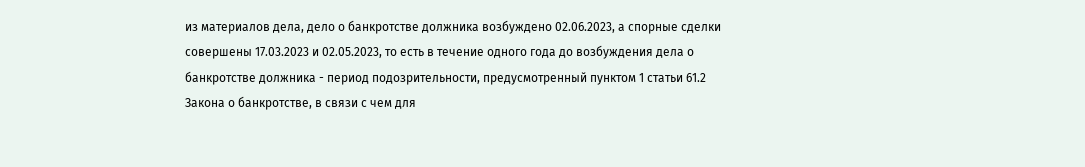из материалов дела, дело о банкротстве должника возбуждено 02.06.2023, а спорные сделки совершены 17.03.2023 и 02.05.2023, то есть в течение одного года до возбуждения дела о банкротстве должника - период подозрительности, предусмотренный пунктом 1 статьи 61.2 Закона о банкротстве, в связи с чем для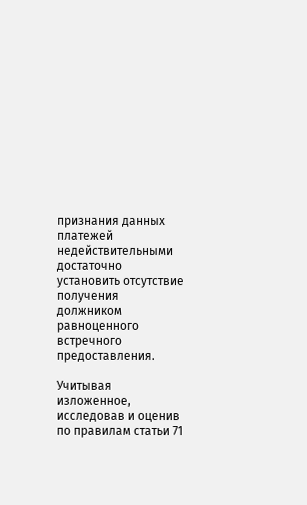признания данных платежей недействительными достаточно установить отсутствие получения должником равноценного встречного предоставления.

Учитывая изложенное, исследовав и оценив по правилам статьи 71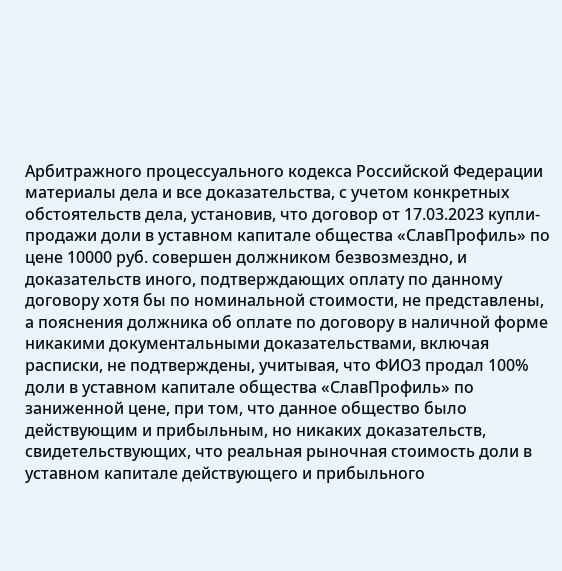Арбитражного процессуального кодекса Российской Федерации материалы дела и все доказательства, с учетом конкретных обстоятельств дела, установив, что договор от 17.03.2023 купли-продажи доли в уставном капитале общества «СлавПрофиль» по цене 10000 руб. совершен должником безвозмездно, и доказательств иного, подтверждающих оплату по данному договору хотя бы по номинальной стоимости, не представлены, а пояснения должника об оплате по договору в наличной форме никакими документальными доказательствами, включая расписки, не подтверждены, учитывая, что ФИО3 продал 100% доли в уставном капитале общества «СлавПрофиль» по заниженной цене, при том, что данное общество было действующим и прибыльным, но никаких доказательств, свидетельствующих, что реальная рыночная стоимость доли в уставном капитале действующего и прибыльного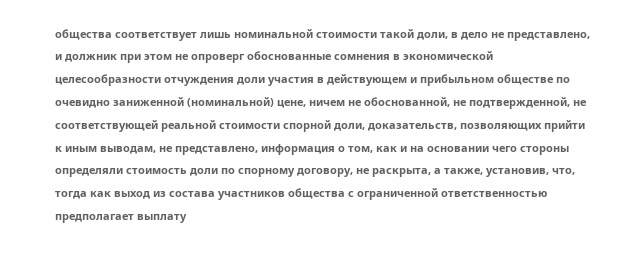общества соответствует лишь номинальной стоимости такой доли, в дело не представлено, и должник при этом не опроверг обоснованные сомнения в экономической целесообразности отчуждения доли участия в действующем и прибыльном обществе по очевидно заниженной (номинальной) цене, ничем не обоснованной, не подтвержденной, не соответствующей реальной стоимости спорной доли, доказательств, позволяющих прийти к иным выводам, не представлено, информация о том, как и на основании чего стороны определяли стоимость доли по спорному договору, не раскрыта, а также, установив, что, тогда как выход из состава участников общества с ограниченной ответственностью предполагает выплату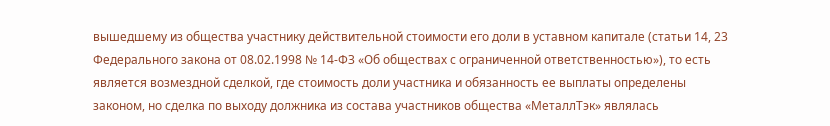вышедшему из общества участнику действительной стоимости его доли в уставном капитале (статьи 14, 23 Федерального закона от 08.02.1998 № 14-ФЗ «Об обществах с ограниченной ответственностью»), то есть является возмездной сделкой, где стоимость доли участника и обязанность ее выплаты определены законом, но сделка по выходу должника из состава участников общества «МеталлТэк» являлась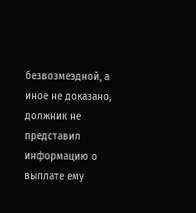безвозмездной, а иное не доказано, должник не представил информацию о выплате ему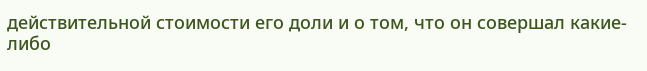действительной стоимости его доли и о том, что он совершал какие-либо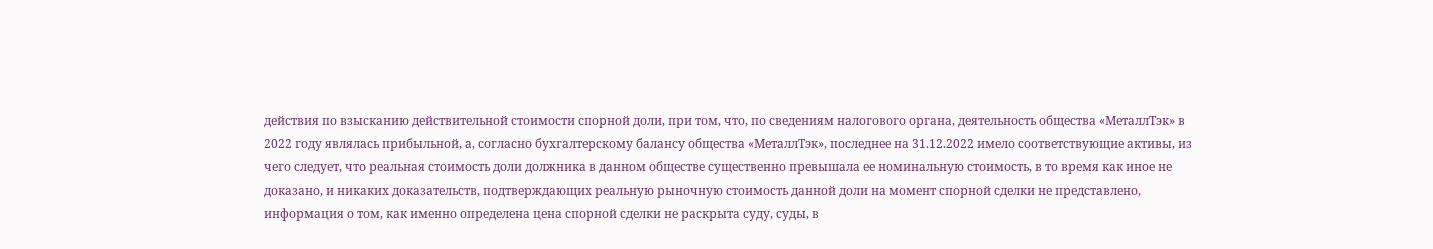действия по взысканию действительной стоимости спорной доли, при том, что, по сведениям налогового органа, деятельность общества «МеталлТэк» в 2022 году являлась прибыльной, а, согласно бухгалтерскому балансу общества «МеталлТэк», последнее на 31.12.2022 имело соответствующие активы, из чего следует, что реальная стоимость доли должника в данном обществе существенно превышала ее номинальную стоимость, в то время как иное не доказано, и никаких доказательств, подтверждающих реальную рыночную стоимость данной доли на момент спорной сделки не представлено, информация о том, как именно определена цена спорной сделки не раскрыта суду, суды, в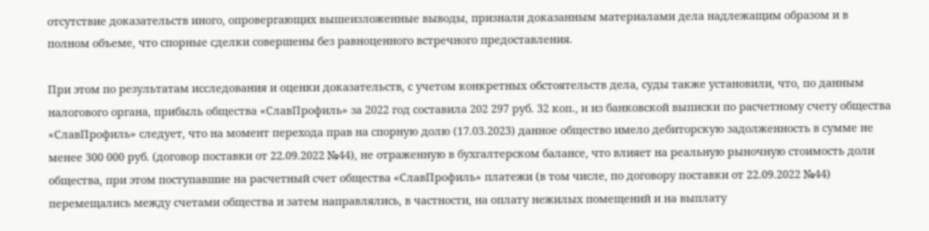отсутствие доказательств иного, опровергающих вышеизложенные выводы, признали доказанным материалами дела надлежащим образом и в полном объеме, что спорные сделки совершены без равноценного встречного предоставления.

При этом по результатам исследования и оценки доказательств, с учетом конкретных обстоятельств дела, суды также установили, что, по данным налогового органа, прибыль общества «СлавПрофиль» за 2022 год составила 202 297 руб. 32 коп., и из банковской выписки по расчетному счету общества «СлавПрофиль» следует, что на момент перехода прав на спорную долю (17.03.2023) данное общество имело дебиторскую задолженность в сумме не менее 300 000 руб. (договор поставки от 22.09.2022 №44), не отраженную в бухгалтерском балансе, что влияет на реальную рыночную стоимость доли общества, при этом поступавшие на расчетный счет общества «СлавПрофиль» платежи (в том числе, по договору поставки от 22.09.2022 №44) перемещались между счетами общества и затем направлялись, в частности, на оплату нежилых помещений и на выплату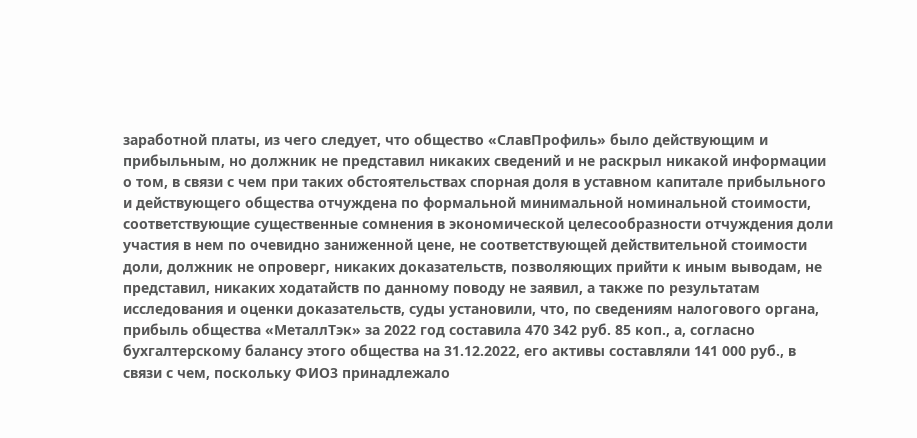заработной платы, из чего следует, что общество «СлавПрофиль» было действующим и прибыльным, но должник не представил никаких сведений и не раскрыл никакой информации о том, в связи с чем при таких обстоятельствах спорная доля в уставном капитале прибыльного и действующего общества отчуждена по формальной минимальной номинальной стоимости, соответствующие существенные сомнения в экономической целесообразности отчуждения доли участия в нем по очевидно заниженной цене, не соответствующей действительной стоимости доли, должник не опроверг, никаких доказательств, позволяющих прийти к иным выводам, не представил, никаких ходатайств по данному поводу не заявил, а также по результатам исследования и оценки доказательств, суды установили, что, по сведениям налогового органа, прибыль общества «МеталлТэк» за 2022 год составила 470 342 руб. 85 коп., а, согласно бухгалтерскому балансу этого общества на 31.12.2022, его активы составляли 141 000 руб., в связи с чем, поскольку ФИО3 принадлежало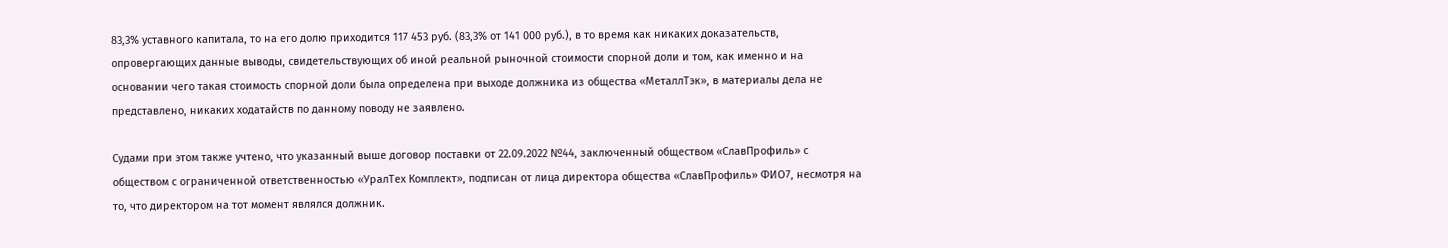83,3% уставного капитала, то на его долю приходится 117 453 руб. (83,3% от 141 000 руб.), в то время как никаких доказательств, опровергающих данные выводы, свидетельствующих об иной реальной рыночной стоимости спорной доли и том, как именно и на основании чего такая стоимость спорной доли была определена при выходе должника из общества «МеталлТэк», в материалы дела не представлено, никаких ходатайств по данному поводу не заявлено.

Судами при этом также учтено, что указанный выше договор поставки от 22.09.2022 №44, заключенный обществом «СлавПрофиль» с обществом с ограниченной ответственностью «УралТех Комплект», подписан от лица директора общества «СлавПрофиль» ФИО7, несмотря на то, что директором на тот момент являлся должник.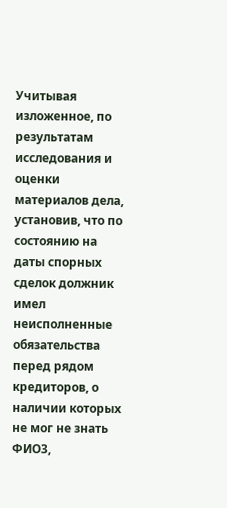Учитывая изложенное, по результатам исследования и оценки материалов дела, установив, что по состоянию на даты спорных сделок должник имел неисполненные обязательства перед рядом кредиторов, о наличии которых не мог не знать ФИО3,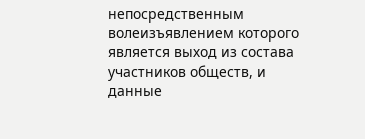непосредственным волеизъявлением которого является выход из состава участников обществ, и данные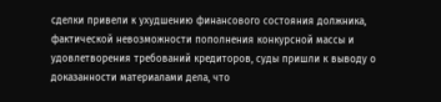сделки привели к ухудшению финансового состояния должника, фактической невозможности пополнения конкурсной массы и удовлетворения требований кредиторов, суды пришли к выводу о доказанности материалами дела, что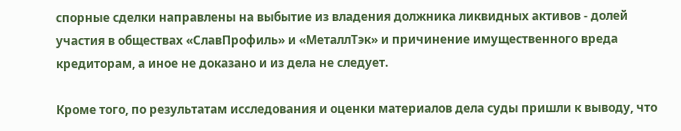спорные сделки направлены на выбытие из владения должника ликвидных активов - долей участия в обществах «СлавПрофиль» и «МеталлТэк» и причинение имущественного вреда кредиторам, а иное не доказано и из дела не следует.

Кроме того, по результатам исследования и оценки материалов дела суды пришли к выводу, что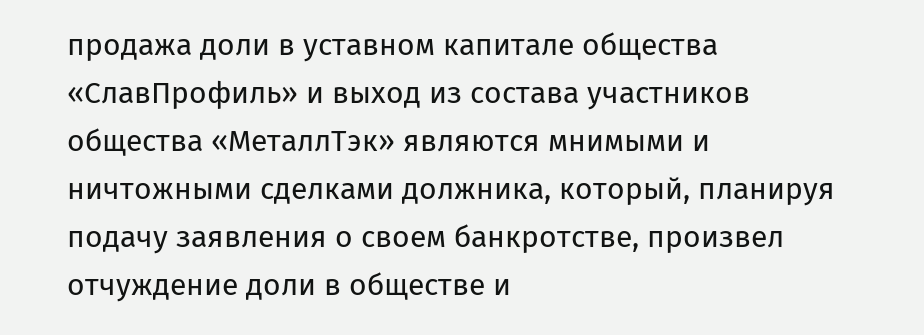продажа доли в уставном капитале общества «СлавПрофиль» и выход из состава участников общества «МеталлТэк» являются мнимыми и ничтожными сделками должника, который, планируя подачу заявления о своем банкротстве, произвел отчуждение доли в обществе и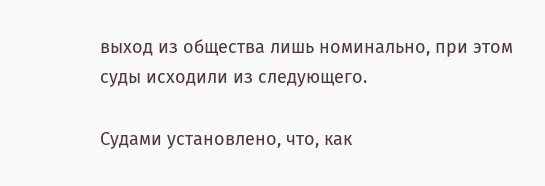выход из общества лишь номинально, при этом суды исходили из следующего.

Судами установлено, что, как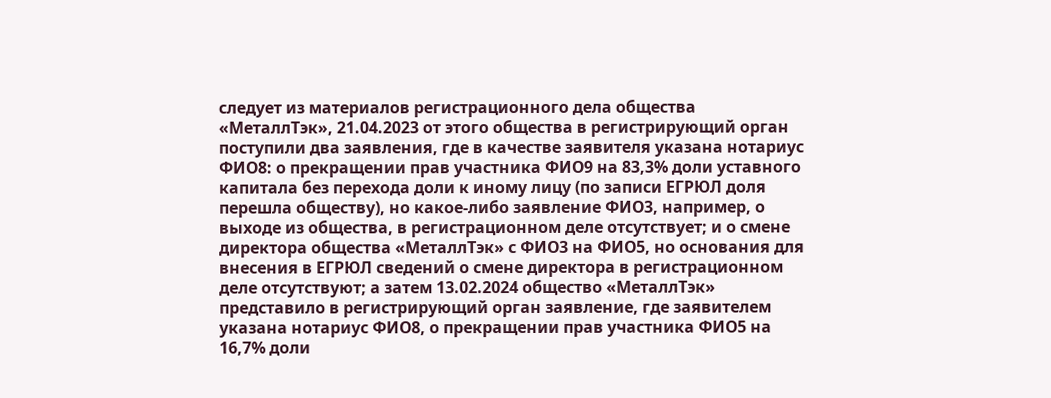следует из материалов регистрационного дела общества «МеталлТэк», 21.04.2023 от этого общества в регистрирующий орган поступили два заявления, где в качестве заявителя указана нотариус ФИО8: о прекращении прав участника ФИО9 на 83,3% доли уставного капитала без перехода доли к иному лицу (по записи ЕГРЮЛ доля перешла обществу), но какое-либо заявление ФИО3, например, о выходе из общества, в регистрационном деле отсутствует; и о смене директора общества «МеталлТэк» с ФИО3 на ФИО5, но основания для внесения в ЕГРЮЛ сведений о смене директора в регистрационном деле отсутствуют; а затем 13.02.2024 общество «МеталлТэк» представило в регистрирующий орган заявление, где заявителем указана нотариус ФИО8, о прекращении прав участника ФИО5 на 16,7% доли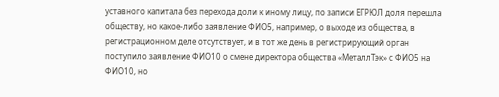уставного капитала без перехода доли к иному лицу, по записи ЕГРЮЛ доля перешла обществу, но какое-либо заявление ФИО5, например, о выходе из общества, в регистрационном деле отсутствует, и в тот же день в регистрирующий орган поступило заявление ФИО10 о смене директора общества «МеталлТэк» с ФИО5 на ФИО10, но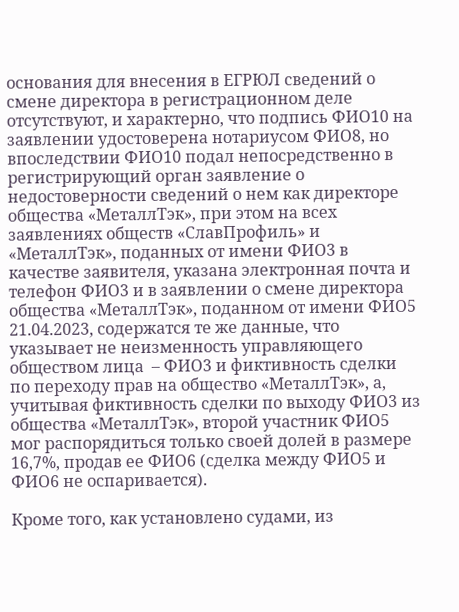основания для внесения в ЕГРЮЛ сведений о смене директора в регистрационном деле отсутствуют, и характерно, что подпись ФИО10 на заявлении удостоверена нотариусом ФИО8, но впоследствии ФИО10 подал непосредственно в регистрирующий орган заявление о недостоверности сведений о нем как директоре общества «МеталлТэк», при этом на всех заявлениях обществ «СлавПрофиль» и «МеталлТэк», поданных от имени ФИО3 в качестве заявителя, указана электронная почта и телефон ФИО3 и в заявлении о смене директора общества «МеталлТэк», поданном от имени ФИО5 21.04.2023, содержатся те же данные, что указывает не неизменность управляющего обществом лица  – ФИО3 и фиктивность сделки по переходу прав на общество «МеталлТэк», а, учитывая фиктивность сделки по выходу ФИО3 из общества «МеталлТэк», второй участник ФИО5 мог распорядиться только своей долей в размере 16,7%, продав ее ФИО6 (сделка между ФИО5 и ФИО6 не оспаривается).

Кроме того, как установлено судами, из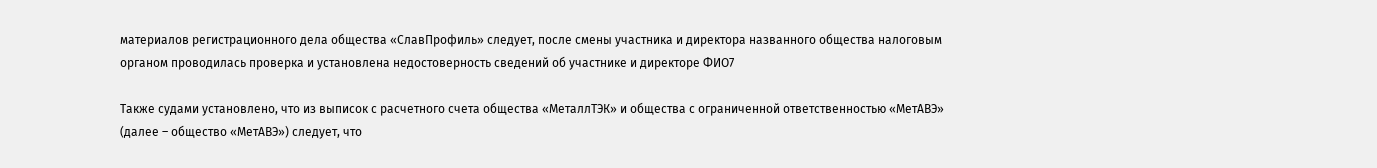материалов регистрационного дела общества «СлавПрофиль» следует, после смены участника и директора названного общества налоговым органом проводилась проверка и установлена недостоверность сведений об участнике и директоре ФИО7

Также судами установлено, что из выписок с расчетного счета общества «МеталлТЭК» и общества с ограниченной ответственностью «МетАВЭ» (далее – общество «МетАВЭ») следует, что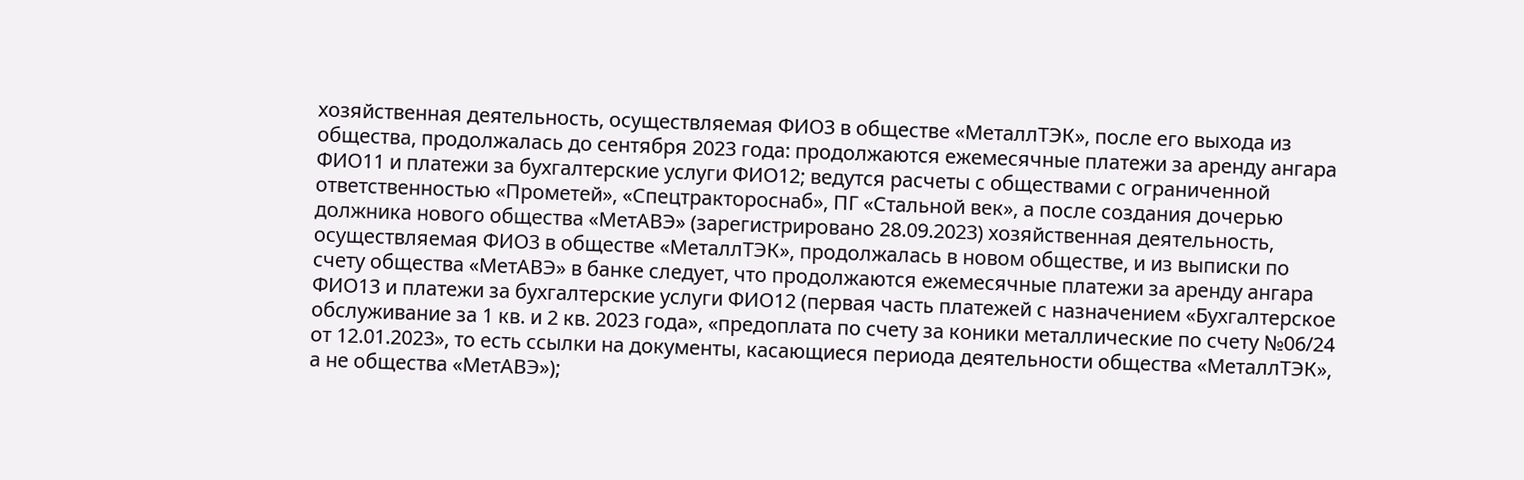хозяйственная деятельность, осуществляемая ФИО3 в обществе «МеталлТЭК», после его выхода из общества, продолжалась до сентября 2023 года: продолжаются ежемесячные платежи за аренду ангара ФИО11 и платежи за бухгалтерские услуги ФИО12; ведутся расчеты с обществами с ограниченной ответственностью «Прометей», «Спецтрактороснаб», ПГ «Стальной век», а после создания дочерью должника нового общества «МетАВЭ» (зарегистрировано 28.09.2023) хозяйственная деятельность, осуществляемая ФИО3 в обществе «МеталлТЭК», продолжалась в новом обществе, и из выписки по счету общества «МетАВЭ» в банке следует, что продолжаются ежемесячные платежи за аренду ангара ФИО13 и платежи за бухгалтерские услуги ФИО12 (первая часть платежей с назначением «Бухгалтерское обслуживание за 1 кв. и 2 кв. 2023 года», «предоплата по счету за коники металлические по счету №06/24 от 12.01.2023», то есть ссылки на документы, касающиеся периода деятельности общества «МеталлТЭК», а не общества «МетАВЭ»);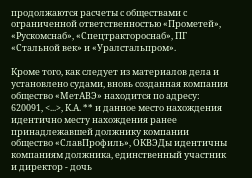продолжаются расчеты с обществами с ограниченной ответственностью «Прометей», «Рускомснаб», «Спецтрактороснаб», ПГ «Стальной век» и «Уралстальпром».

Кроме того, как следует из материалов дела и установлено судами, вновь созданная компания общество «МетАВЭ» находится по адресу: 620091, <...>, К.А. ** и данное место нахождения идентично месту нахождения ранее принадлежавшей должнику компании общество «СлавПрофиль», ОКВЭДы идентичны компаниям должника, единственный участник и директор - дочь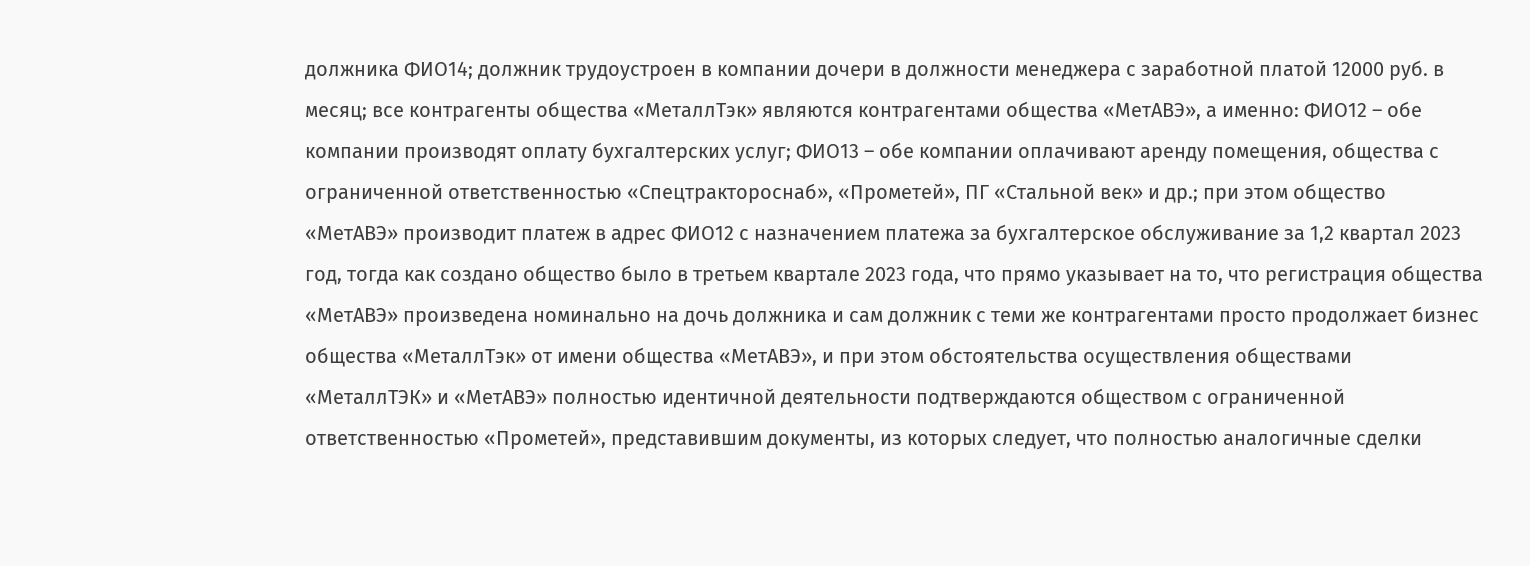должника ФИО14; должник трудоустроен в компании дочери в должности менеджера с заработной платой 12000 руб. в месяц; все контрагенты общества «МеталлТэк» являются контрагентами общества «МетАВЭ», а именно: ФИО12 – обе компании производят оплату бухгалтерских услуг; ФИО13 – обе компании оплачивают аренду помещения, общества с ограниченной ответственностью «Спецтрактороснаб», «Прометей», ПГ «Стальной век» и др.; при этом общество «МетАВЭ» производит платеж в адрес ФИО12 с назначением платежа за бухгалтерское обслуживание за 1,2 квартал 2023 год, тогда как создано общество было в третьем квартале 2023 года, что прямо указывает на то, что регистрация общества «МетАВЭ» произведена номинально на дочь должника и сам должник с теми же контрагентами просто продолжает бизнес общества «МеталлТэк» от имени общества «МетАВЭ», и при этом обстоятельства осуществления обществами «МеталлТЭК» и «МетАВЭ» полностью идентичной деятельности подтверждаются обществом с ограниченной ответственностью «Прометей», представившим документы, из которых следует, что полностью аналогичные сделки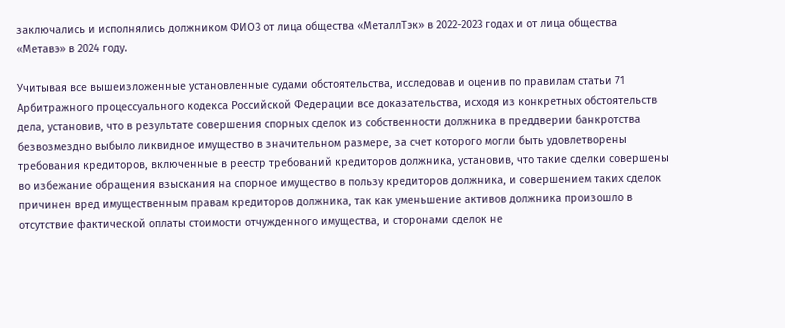заключались и исполнялись должником ФИО3 от лица общества «МеталлТэк» в 2022-2023 годах и от лица общества «Метавэ» в 2024 году.

Учитывая все вышеизложенные установленные судами обстоятельства, исследовав и оценив по правилам статьи 71 Арбитражного процессуального кодекса Российской Федерации все доказательства, исходя из конкретных обстоятельств дела, установив, что в результате совершения спорных сделок из собственности должника в преддверии банкротства безвозмездно выбыло ликвидное имущество в значительном размере, за счет которого могли быть удовлетворены требования кредиторов, включенные в реестр требований кредиторов должника, установив, что такие сделки совершены во избежание обращения взыскания на спорное имущество в пользу кредиторов должника, и совершением таких сделок причинен вред имущественным правам кредиторов должника, так как уменьшение активов должника произошло в отсутствие фактической оплаты стоимости отчужденного имущества, и сторонами сделок не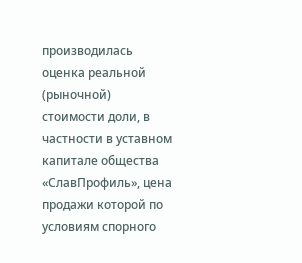производилась оценка реальной (рыночной) стоимости доли, в частности в уставном капитале общества «СлавПрофиль», цена продажи которой по условиям спорного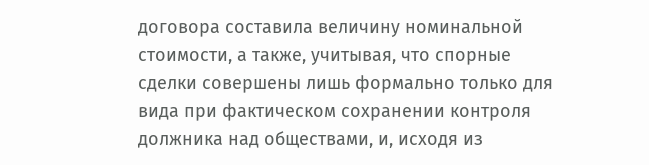договора составила величину номинальной стоимости, а также, учитывая, что спорные сделки совершены лишь формально только для вида при фактическом сохранении контроля должника над обществами, и, исходя из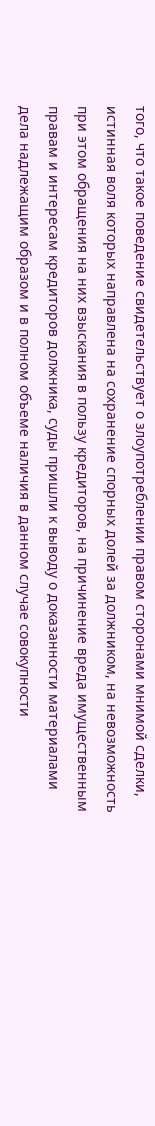того, что такое поведение свидетельствует о злоупотреблении правом сторонами мнимой сделки, истинная воля которых направлена на сохранение спорных долей за должником, на невозможность при этом обращения на них взыскания в пользу кредиторов, на причинение вреда имущественным правам и интересам кредиторов должника, суды пришли к выводу о доказанности материалами дела надлежащим образом и в полном объеме наличия в данном случае совокупности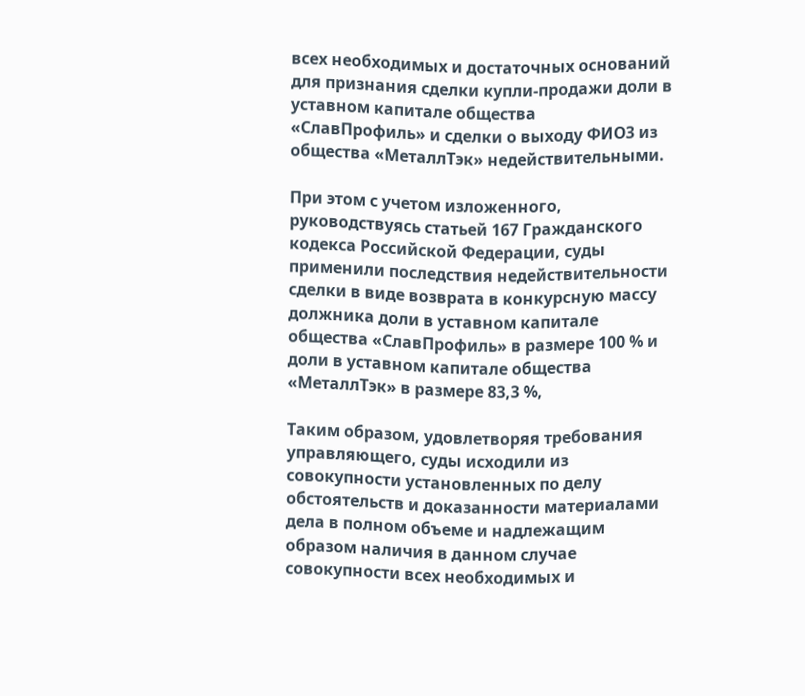всех необходимых и достаточных оснований для признания сделки купли-продажи доли в уставном капитале общества «СлавПрофиль» и сделки о выходу ФИО3 из общества «МеталлТэк» недействительными.

При этом с учетом изложенного, руководствуясь статьей 167 Гражданского кодекса Российской Федерации, суды применили последствия недействительности сделки в виде возврата в конкурсную массу должника доли в уставном капитале общества «СлавПрофиль» в размере 100 % и доли в уставном капитале общества «МеталлТэк» в размере 83,3 %,

Таким образом, удовлетворяя требования управляющего, суды исходили из совокупности установленных по делу обстоятельств и доказанности материалами дела в полном объеме и надлежащим образом наличия в данном случае совокупности всех необходимых и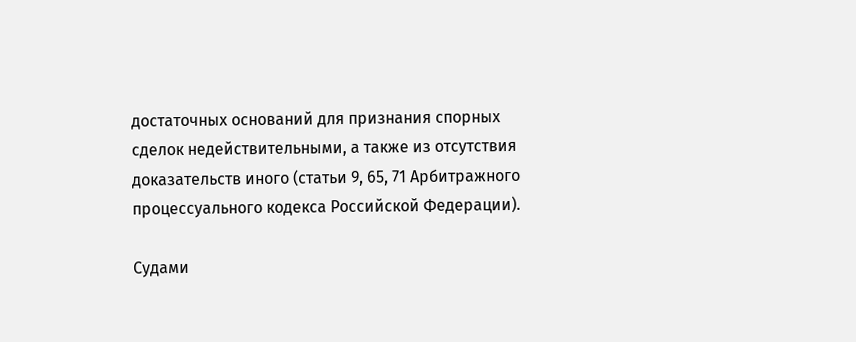достаточных оснований для признания спорных сделок недействительными, а также из отсутствия доказательств иного (статьи 9, 65, 71 Арбитражного процессуального кодекса Российской Федерации).

Судами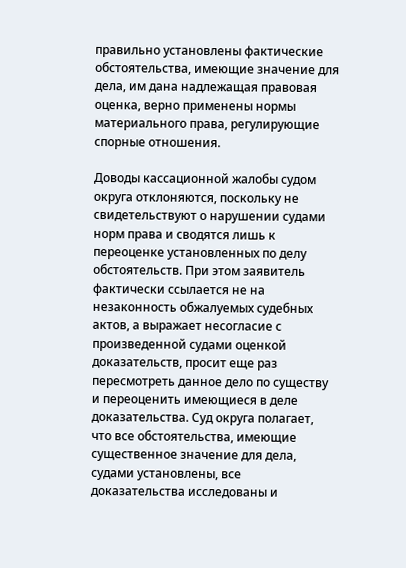правильно установлены фактические обстоятельства, имеющие значение для дела, им дана надлежащая правовая оценка, верно применены нормы материального права, регулирующие спорные отношения.

Доводы кассационной жалобы судом округа отклоняются, поскольку не свидетельствуют о нарушении судами норм права и сводятся лишь к переоценке установленных по делу обстоятельств. При этом заявитель фактически ссылается не на незаконность обжалуемых судебных актов, а выражает несогласие с произведенной судами оценкой доказательств, просит еще раз пересмотреть данное дело по существу и переоценить имеющиеся в деле доказательства. Суд округа полагает, что все обстоятельства, имеющие существенное значение для дела, судами установлены, все доказательства исследованы и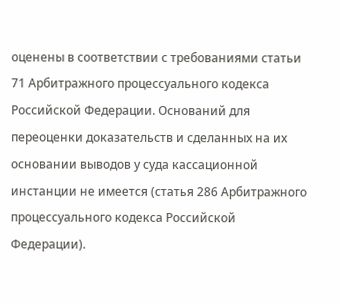оценены в соответствии с требованиями статьи 71 Арбитражного процессуального кодекса Российской Федерации. Оснований для переоценки доказательств и сделанных на их основании выводов у суда кассационной инстанции не имеется (статья 286 Арбитражного процессуального кодекса Российской Федерации).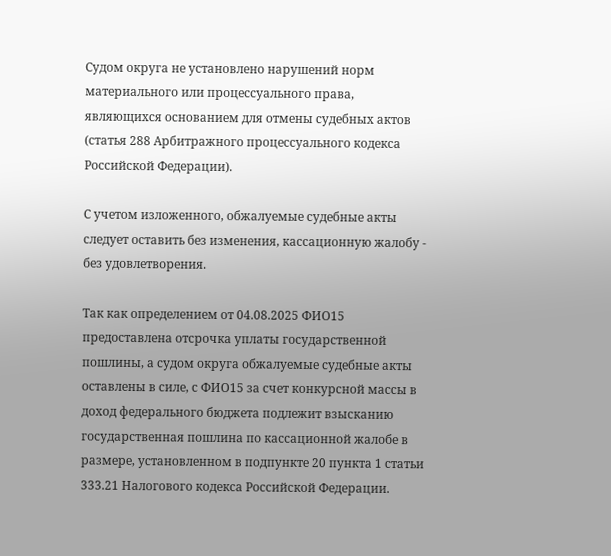Судом округа не установлено нарушений норм материального или процессуального права, являющихся основанием для отмены судебных актов (статья 288 Арбитражного процессуального кодекса Российской Федерации).

С учетом изложенного, обжалуемые судебные акты следует оставить без изменения, кассационную жалобу - без удовлетворения.

Так как определением от 04.08.2025 ФИО15 предоставлена отсрочка уплаты государственной пошлины, а судом округа обжалуемые судебные акты оставлены в силе, с ФИО15 за счет конкурсной массы в доход федерального бюджета подлежит взысканию государственная пошлина по кассационной жалобе в размере, установленном в подпункте 20 пункта 1 статьи 333.21 Налогового кодекса Российской Федерации.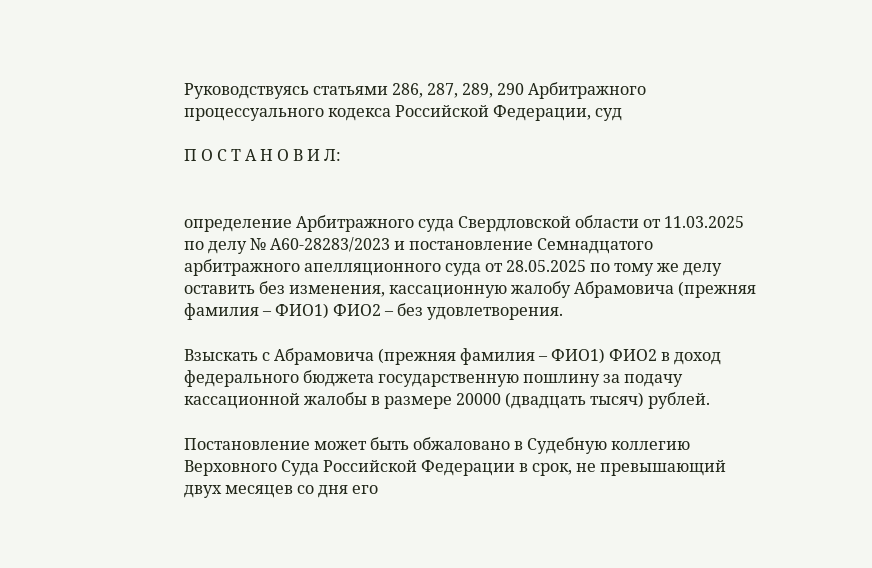Руководствуясь статьями 286, 287, 289, 290 Арбитражного процессуального кодекса Российской Федерации, суд

П О С Т А Н О В И Л:


определение Арбитражного суда Свердловской области от 11.03.2025 по делу № А60-28283/2023 и постановление Семнадцатого арбитражного апелляционного суда от 28.05.2025 по тому же делу оставить без изменения, кассационную жалобу Абрамовича (прежняя фамилия – ФИО1) ФИО2 – без удовлетворения.

Взыскать с Абрамовича (прежняя фамилия – ФИО1) ФИО2 в доход федерального бюджета государственную пошлину за подачу кассационной жалобы в размере 20000 (двадцать тысяч) рублей.

Постановление может быть обжаловано в Судебную коллегию Верховного Суда Российской Федерации в срок, не превышающий двух месяцев со дня его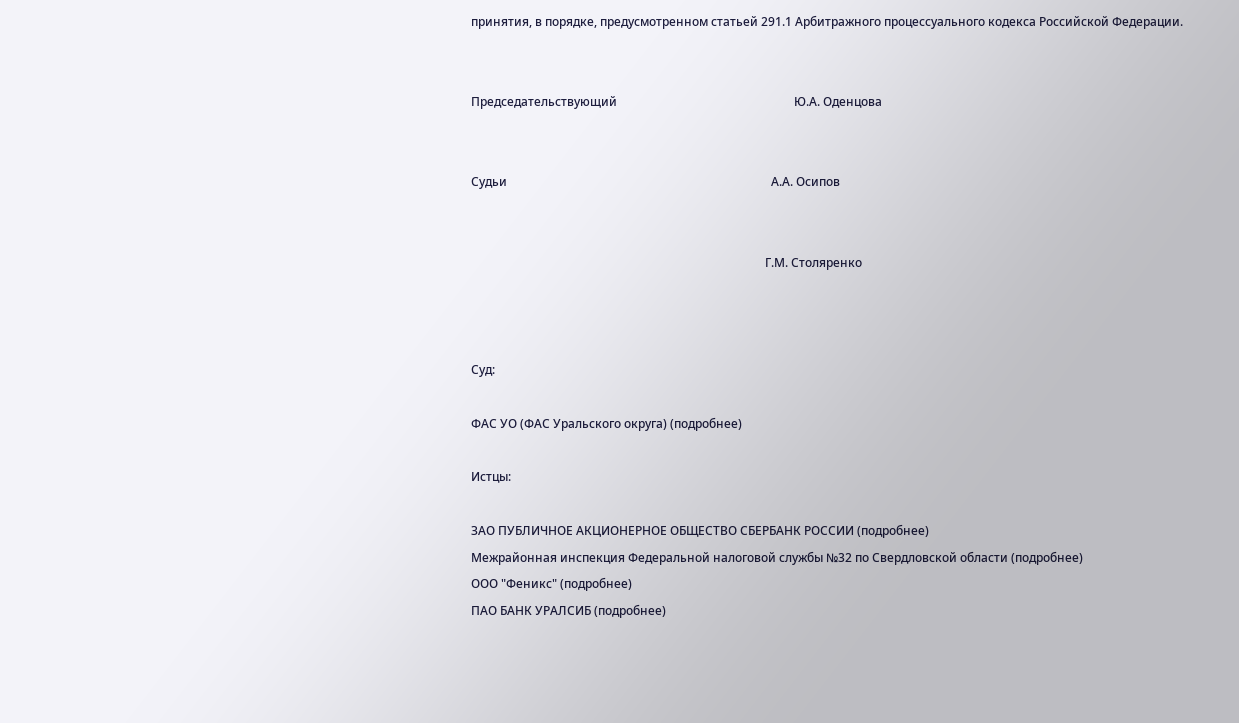принятия, в порядке, предусмотренном статьей 291.1 Арбитражного процессуального кодекса Российской Федерации.


Председательствующий                                                           Ю.А. Оденцова


Судьи                                                                                        А.А. Осипов


                                                                                                  Г.М. Столяренко



Суд:

ФАС УО (ФАС Уральского округа) (подробнее)

Истцы:

ЗАО ПУБЛИЧНОЕ АКЦИОНЕРНОЕ ОБЩЕСТВО СБЕРБАНК РОССИИ (подробнее)
Межрайонная инспекция Федеральной налоговой службы №32 по Свердловской области (подробнее)
ООО "Феникс" (подробнее)
ПАО БАНК УРАЛСИБ (подробнее)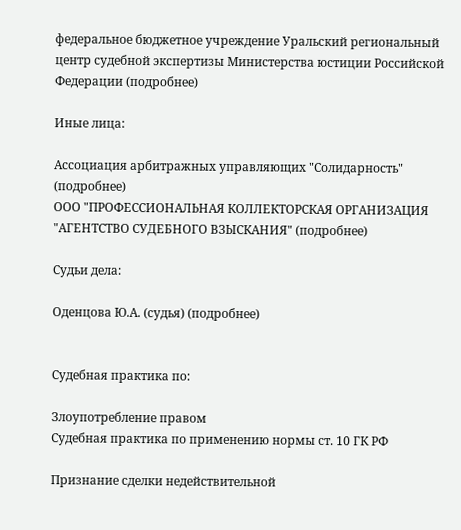федеральное бюджетное учреждение Уральский региональный центр судебной экспертизы Министерства юстиции Российской Федерации (подробнее)

Иные лица:

Ассоциация арбитражных управляющих "Солидарность" (подробнее)
ООО "ПРОФЕССИОНАЛЬНАЯ КОЛЛЕКТОРСКАЯ ОРГАНИЗАЦИЯ "АГЕНТСТВО СУДЕБНОГО ВЗЫСКАНИЯ" (подробнее)

Судьи дела:

Оденцова Ю.А. (судья) (подробнее)


Судебная практика по:

Злоупотребление правом
Судебная практика по применению нормы ст. 10 ГК РФ

Признание сделки недействительной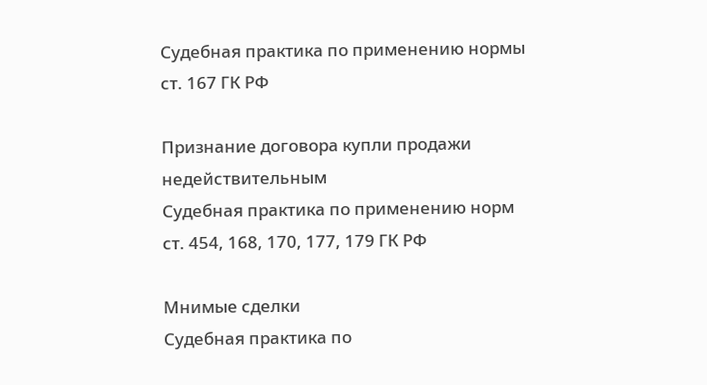Судебная практика по применению нормы ст. 167 ГК РФ

Признание договора купли продажи недействительным
Судебная практика по применению норм ст. 454, 168, 170, 177, 179 ГК РФ

Мнимые сделки
Судебная практика по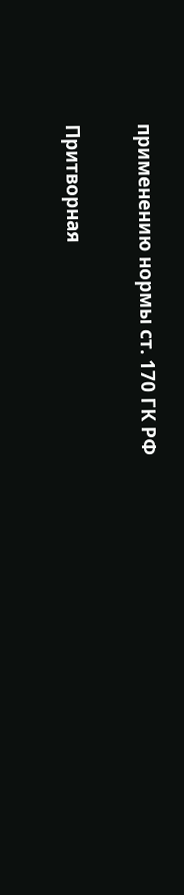применению нормы ст. 170 ГК РФ

Притворная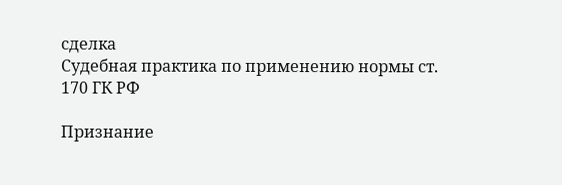сделка
Судебная практика по применению нормы ст. 170 ГК РФ

Признание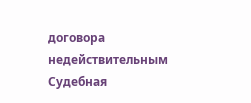договора недействительным
Судебная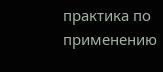практика по применению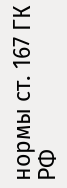нормы ст. 167 ГК РФ